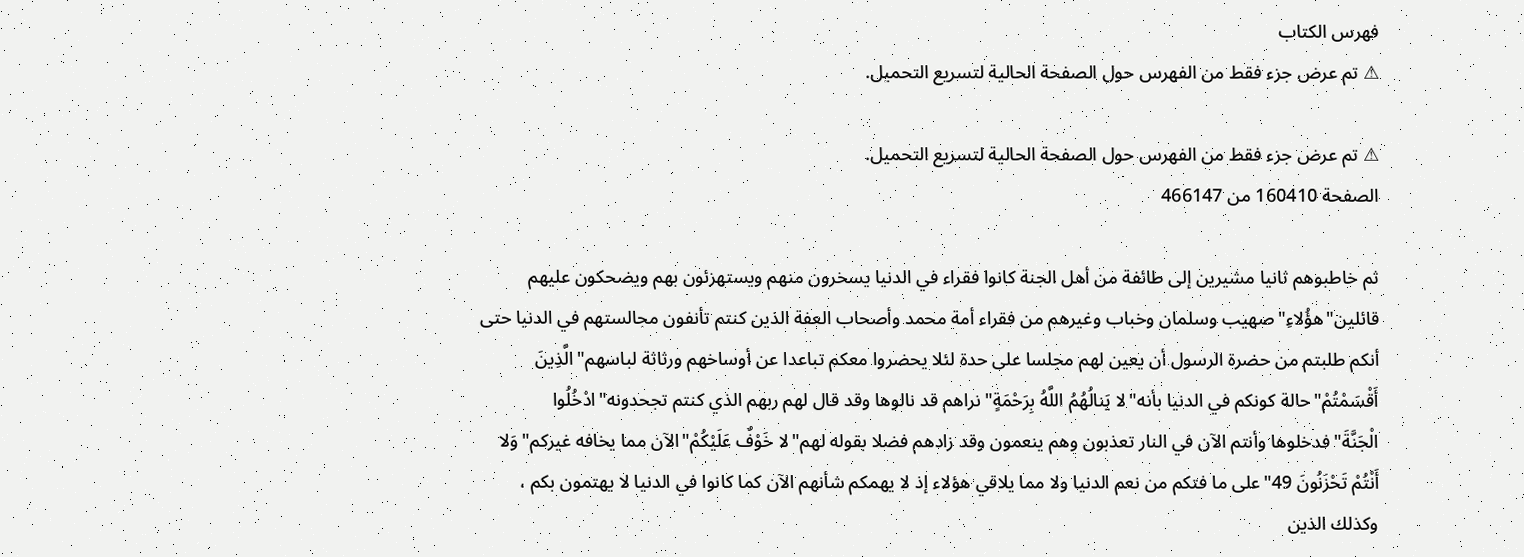فهرس الكتاب
⚠ تم عرض جزء فقط من الفهرس حول الصفحة الحالية لتسريع التحميل.

⚠ تم عرض جزء فقط من الفهرس حول الصفحة الحالية لتسريع التحميل.
الصفحة 160410 من 466147

ثم خاطبوهم ثانيا مشيرين إلى طائفة من أهل الجنة كانوا فقراء في الدنيا يسخرون منهم ويستهزئون بهم ويضحكون عليهم قائلين"هؤُلاءِ"صهيب وسلمان وخباب وغيرهم من فقراء أمة محمد وأصحاب العفة الذين كنتم تأنفون مجالستهم في الدنيا حتى أنكم طلبتم من حضرة الرسول أن يعين لهم مجلسا على حدة لئلا يحضروا معكم تباعدا عن أوساخهم ورثاثة لباسهم"الَّذِينَ أَقْسَمْتُمْ"حالة كونكم في الدنيا بأنه"لا يَنالُهُمُ اللَّهُ بِرَحْمَةٍ"نراهم قد نالوها وقد قال لهم ربهم الذي كنتم تجحدونه"ادْخُلُوا الْجَنَّةَ"فدخلوها وأنتم الآن في النار تعذبون وهم ينعمون وقد زادهم فضلا بقوله لهم"لا خَوْفٌ عَلَيْكُمْ"الآن مما يخافه غيركم"وَلا أَنْتُمْ تَحْزَنُونَ 49"على ما فتكم من نعم الدنيا ولا مما يلاقي هؤلاء إذ لا يهمكم شأنهم الآن كما كانوا في الدنيا لا يهتمون بكم ، وكذلك الذين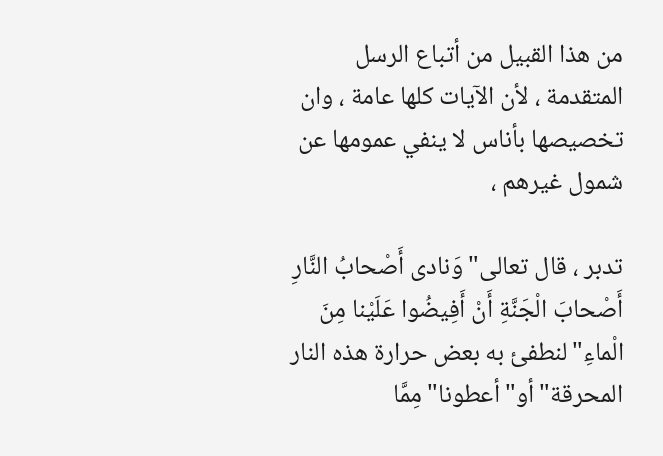من هذا القبيل من أتباع الرسل المتقدمة ، لأن الآيات كلها عامة ، وان تخصيصها بأناس لا ينفي عمومها عن شمول غيرهم ،

تدبر ، قال تعالى"وَنادى أَصْحابُ النَّارِ أَصْحابَ الْجَنَّةِ أَنْ أَفِيضُوا عَلَيْنا مِنَ الْماءِ"لنطفئ به بعض حرارة هذه النار المحرقة"أو"أعطونا"مِمَّا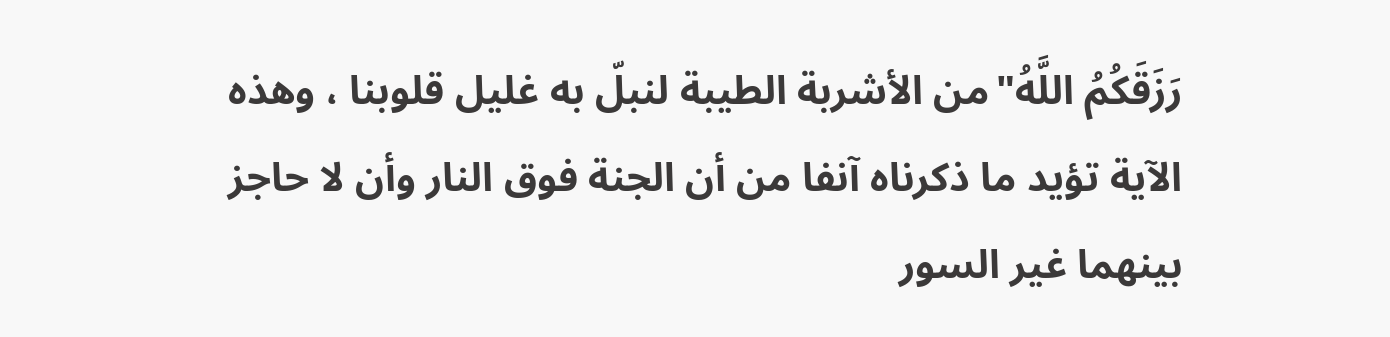رَزَقَكُمُ اللَّهُ"من الأشربة الطيبة لنبلّ به غليل قلوبنا ، وهذه الآية تؤيد ما ذكرناه آنفا من أن الجنة فوق النار وأن لا حاجز بينهما غير السور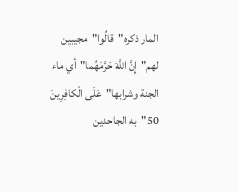المار ذكره"قالُوا"مجيبين لهم"إِنَّ اللَّهَ حَرَّمَهُما"أي ماء الجنة وشرابها"عَلَى الْكافِرِينَ 50"به الجاحدين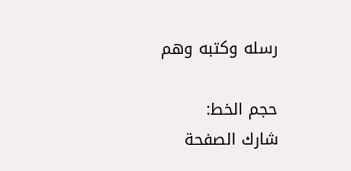رسله وكتبه وهم

حجم الخط:
شارك الصفحة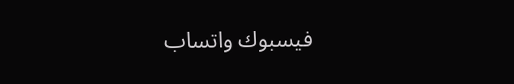فيسبوك واتساب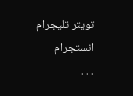تويتر تليجرام انستجرام
. . .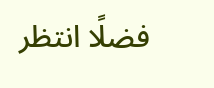فضلًا انتظر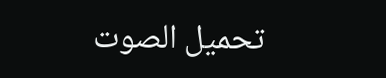تحميل الصوت